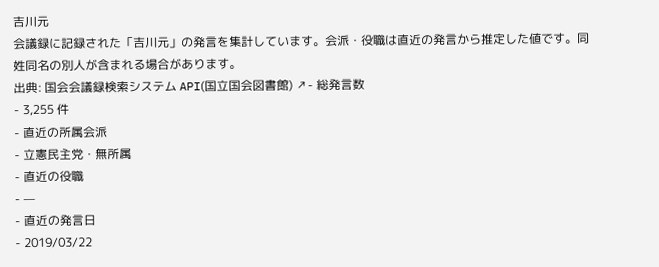吉川元
会議録に記録された「吉川元」の発言を集計しています。会派・役職は直近の発言から推定した値です。同姓同名の別人が含まれる場合があります。
出典: 国会会議録検索システム API(国立国会図書館) ↗- 総発言数
- 3,255 件
- 直近の所属会派
- 立憲民主党・無所属
- 直近の役職
- —
- 直近の発言日
- 2019/03/22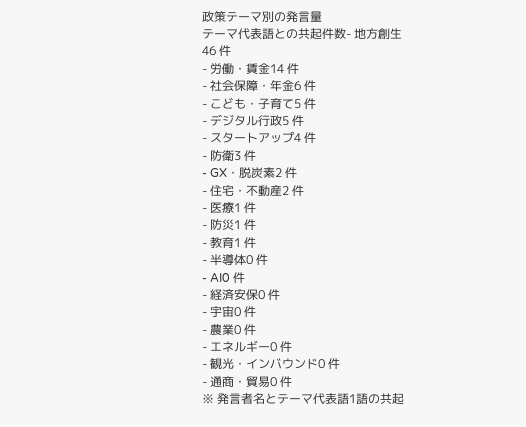政策テーマ別の発言量
テーマ代表語との共起件数- 地方創生46 件
- 労働・賃金14 件
- 社会保障・年金6 件
- こども・子育て5 件
- デジタル行政5 件
- スタートアップ4 件
- 防衛3 件
- GX・脱炭素2 件
- 住宅・不動産2 件
- 医療1 件
- 防災1 件
- 教育1 件
- 半導体0 件
- AI0 件
- 経済安保0 件
- 宇宙0 件
- 農業0 件
- エネルギー0 件
- 観光・インバウンド0 件
- 通商・貿易0 件
※ 発言者名とテーマ代表語1語の共起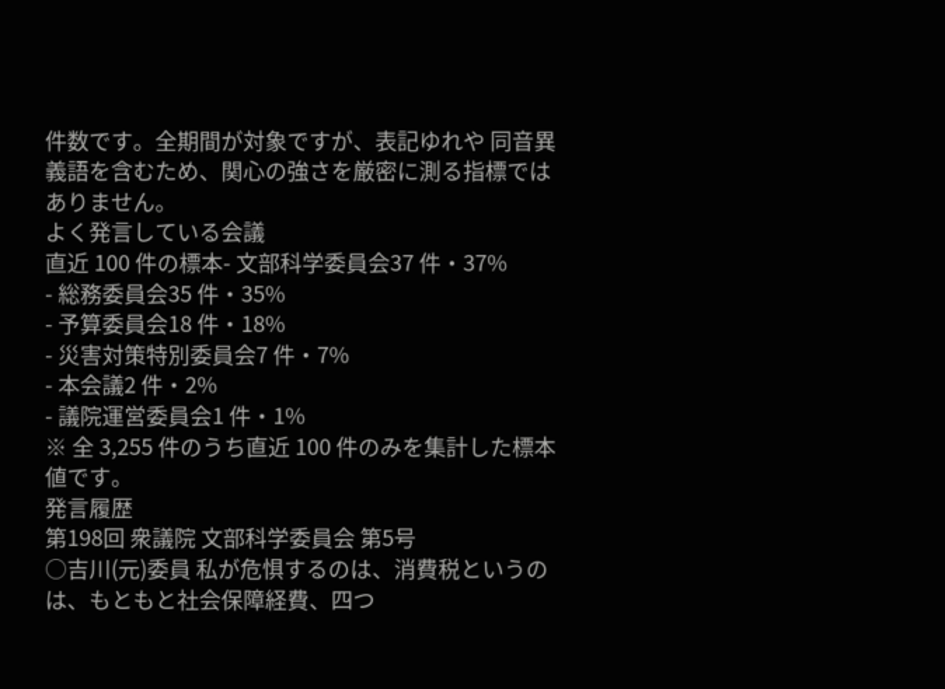件数です。全期間が対象ですが、表記ゆれや 同音異義語を含むため、関心の強さを厳密に測る指標ではありません。
よく発言している会議
直近 100 件の標本- 文部科学委員会37 件・37%
- 総務委員会35 件・35%
- 予算委員会18 件・18%
- 災害対策特別委員会7 件・7%
- 本会議2 件・2%
- 議院運営委員会1 件・1%
※ 全 3,255 件のうち直近 100 件のみを集計した標本値です。
発言履歴
第198回 衆議院 文部科学委員会 第5号
○吉川(元)委員 私が危惧するのは、消費税というのは、もともと社会保障経費、四つ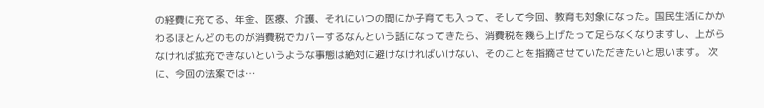の経費に充てる、年金、医療、介護、それにいつの間にか子育ても入って、そして今回、教育も対象になった。国民生活にかかわるほとんどのものが消費税でカバーするなんという話になってきたら、消費税を幾ら上げたって足らなくなりますし、上がらなければ拡充できないというような事態は絶対に避けなければいけない、そのことを指摘させていただきたいと思います。 次に、今回の法案では…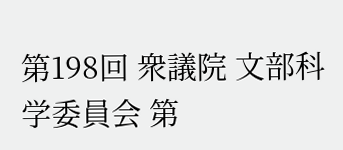第198回 衆議院 文部科学委員会 第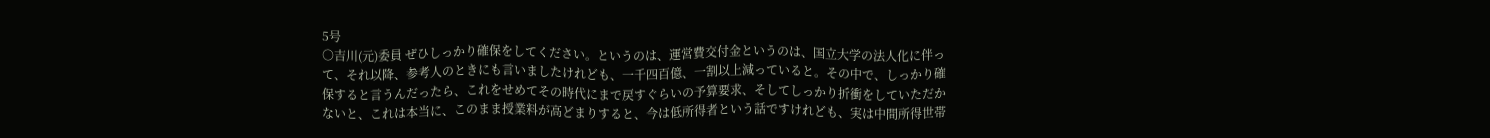5号
○吉川(元)委員 ぜひしっかり確保をしてください。というのは、運営費交付金というのは、国立大学の法人化に伴って、それ以降、参考人のときにも言いましたけれども、一千四百億、一割以上減っていると。その中で、しっかり確保すると言うんだったら、これをせめてその時代にまで戻すぐらいの予算要求、そしてしっかり折衝をしていただかないと、これは本当に、このまま授業料が高どまりすると、今は低所得者という話ですけれども、実は中間所得世帯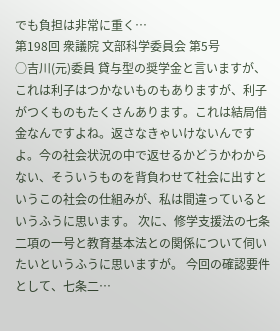でも負担は非常に重く…
第198回 衆議院 文部科学委員会 第5号
○吉川(元)委員 貸与型の奨学金と言いますが、これは利子はつかないものもありますが、利子がつくものもたくさんあります。これは結局借金なんですよね。返さなきゃいけないんですよ。今の社会状況の中で返せるかどうかわからない、そういうものを背負わせて社会に出すというこの社会の仕組みが、私は間違っているというふうに思います。 次に、修学支援法の七条二項の一号と教育基本法との関係について伺いたいというふうに思いますが。 今回の確認要件として、七条二…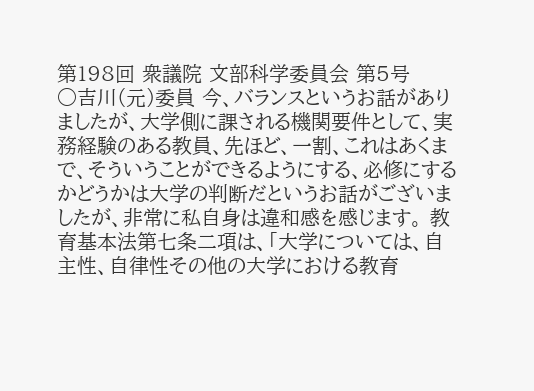第198回 衆議院 文部科学委員会 第5号
○吉川(元)委員 今、バランスというお話がありましたが、大学側に課される機関要件として、実務経験のある教員、先ほど、一割、これはあくまで、そういうことができるようにする、必修にするかどうかは大学の判断だというお話がございましたが、非常に私自身は違和感を感じます。 教育基本法第七条二項は、「大学については、自主性、自律性その他の大学における教育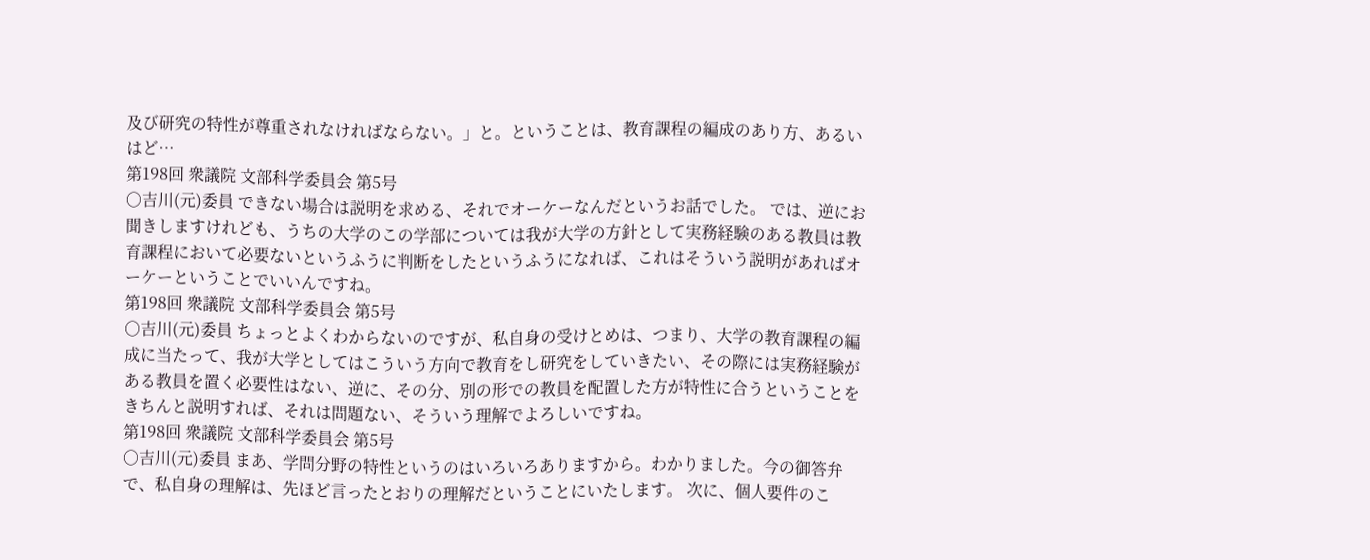及び研究の特性が尊重されなければならない。」と。ということは、教育課程の編成のあり方、あるいはど…
第198回 衆議院 文部科学委員会 第5号
○吉川(元)委員 できない場合は説明を求める、それでオーケーなんだというお話でした。 では、逆にお聞きしますけれども、うちの大学のこの学部については我が大学の方針として実務経験のある教員は教育課程において必要ないというふうに判断をしたというふうになれば、これはそういう説明があればオーケーということでいいんですね。
第198回 衆議院 文部科学委員会 第5号
○吉川(元)委員 ちょっとよくわからないのですが、私自身の受けとめは、つまり、大学の教育課程の編成に当たって、我が大学としてはこういう方向で教育をし研究をしていきたい、その際には実務経験がある教員を置く必要性はない、逆に、その分、別の形での教員を配置した方が特性に合うということをきちんと説明すれば、それは問題ない、そういう理解でよろしいですね。
第198回 衆議院 文部科学委員会 第5号
○吉川(元)委員 まあ、学問分野の特性というのはいろいろありますから。わかりました。今の御答弁で、私自身の理解は、先ほど言ったとおりの理解だということにいたします。 次に、個人要件のこ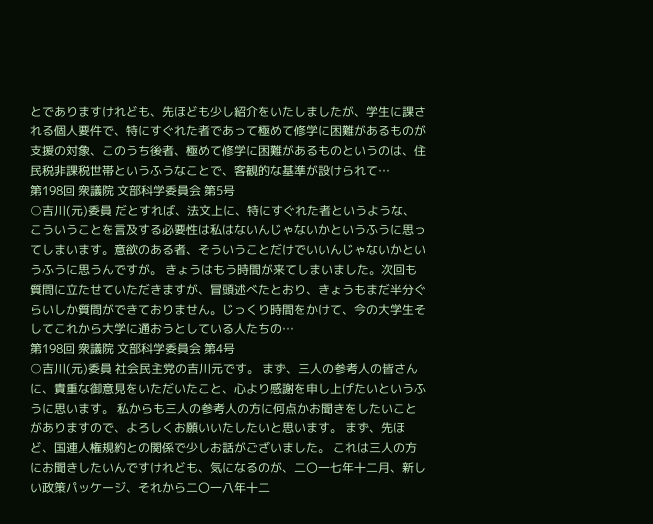とでありますけれども、先ほども少し紹介をいたしましたが、学生に課される個人要件で、特にすぐれた者であって極めて修学に困難があるものが支援の対象、このうち後者、極めて修学に困難があるものというのは、住民税非課税世帯というふうなことで、客観的な基準が設けられて…
第198回 衆議院 文部科学委員会 第5号
○吉川(元)委員 だとすれば、法文上に、特にすぐれた者というような、こういうことを言及する必要性は私はないんじゃないかというふうに思ってしまいます。意欲のある者、そういうことだけでいいんじゃないかというふうに思うんですが。 きょうはもう時間が来てしまいました。次回も質問に立たせていただきますが、冒頭述べたとおり、きょうもまだ半分ぐらいしか質問ができておりません。じっくり時間をかけて、今の大学生そしてこれから大学に通おうとしている人たちの…
第198回 衆議院 文部科学委員会 第4号
○吉川(元)委員 社会民主党の吉川元です。 まず、三人の参考人の皆さんに、貴重な御意見をいただいたこと、心より感謝を申し上げたいというふうに思います。 私からも三人の参考人の方に何点かお聞きをしたいことがありますので、よろしくお願いいたしたいと思います。 まず、先ほど、国連人権規約との関係で少しお話がございました。 これは三人の方にお聞きしたいんですけれども、気になるのが、二〇一七年十二月、新しい政策パッケージ、それから二〇一八年十二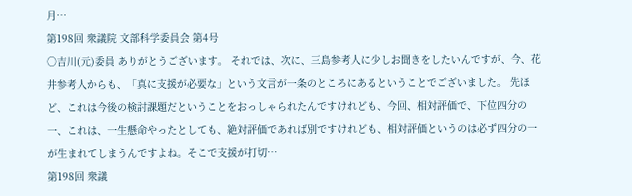月…
第198回 衆議院 文部科学委員会 第4号
○吉川(元)委員 ありがとうございます。 それでは、次に、三島参考人に少しお聞きをしたいんですが、今、花井参考人からも、「真に支援が必要な」という文言が一条のところにあるということでございました。 先ほど、これは今後の検討課題だということをおっしゃられたんですけれども、今回、相対評価で、下位四分の一、これは、一生懸命やったとしても、絶対評価であれば別ですけれども、相対評価というのは必ず四分の一が生まれてしまうんですよね。そこで支援が打切…
第198回 衆議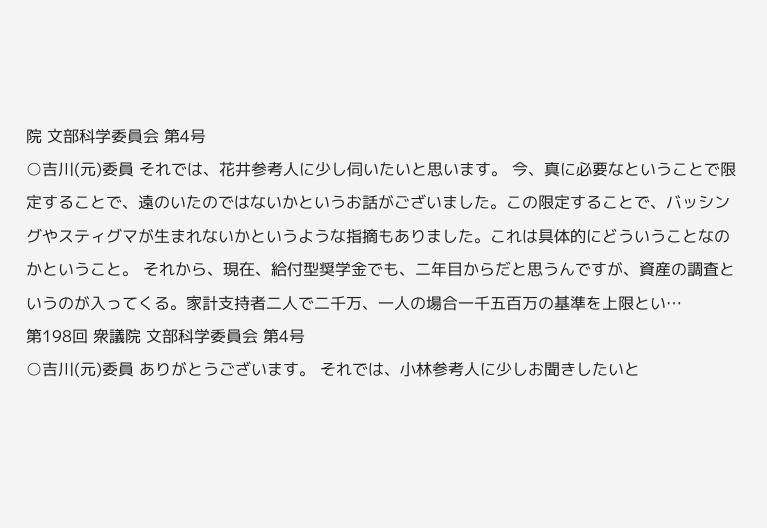院 文部科学委員会 第4号
○吉川(元)委員 それでは、花井参考人に少し伺いたいと思います。 今、真に必要なということで限定することで、遠のいたのではないかというお話がございました。この限定することで、バッシングやスティグマが生まれないかというような指摘もありました。これは具体的にどういうことなのかということ。 それから、現在、給付型奨学金でも、二年目からだと思うんですが、資産の調査というのが入ってくる。家計支持者二人で二千万、一人の場合一千五百万の基準を上限とい…
第198回 衆議院 文部科学委員会 第4号
○吉川(元)委員 ありがとうございます。 それでは、小林参考人に少しお聞きしたいと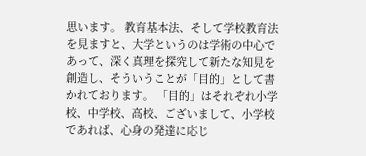思います。 教育基本法、そして学校教育法を見ますと、大学というのは学術の中心であって、深く真理を探究して新たな知見を創造し、そういうことが「目的」として書かれております。 「目的」はそれぞれ小学校、中学校、高校、ございまして、小学校であれば、心身の発達に応じ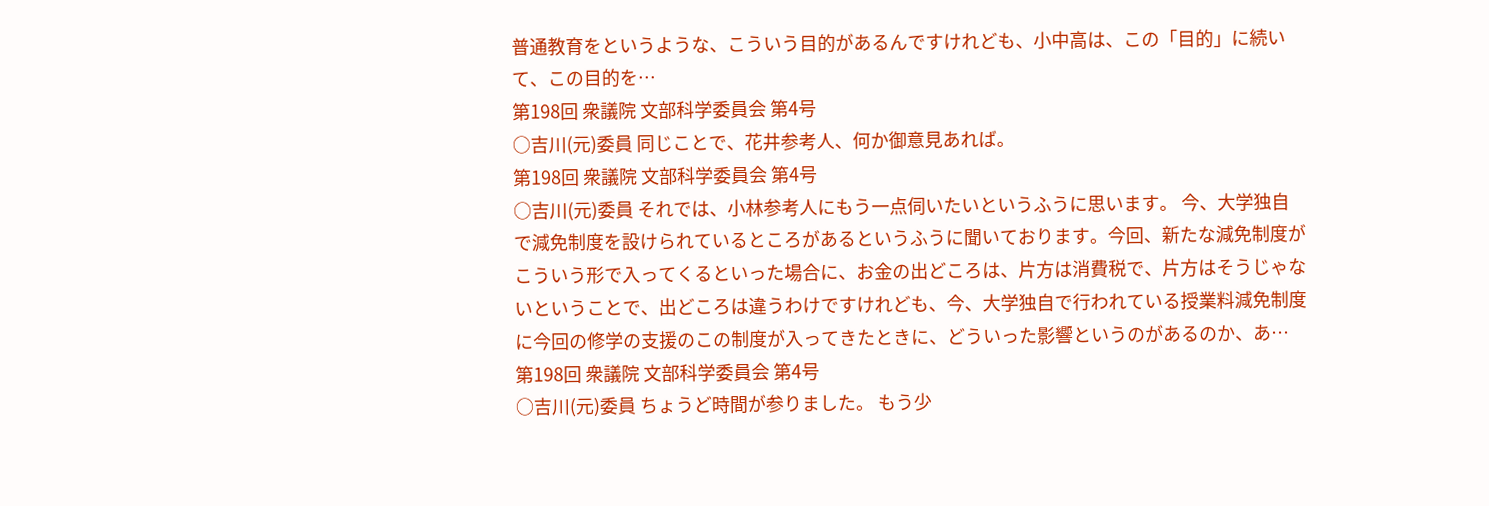普通教育をというような、こういう目的があるんですけれども、小中高は、この「目的」に続いて、この目的を…
第198回 衆議院 文部科学委員会 第4号
○吉川(元)委員 同じことで、花井参考人、何か御意見あれば。
第198回 衆議院 文部科学委員会 第4号
○吉川(元)委員 それでは、小林参考人にもう一点伺いたいというふうに思います。 今、大学独自で減免制度を設けられているところがあるというふうに聞いております。今回、新たな減免制度がこういう形で入ってくるといった場合に、お金の出どころは、片方は消費税で、片方はそうじゃないということで、出どころは違うわけですけれども、今、大学独自で行われている授業料減免制度に今回の修学の支援のこの制度が入ってきたときに、どういった影響というのがあるのか、あ…
第198回 衆議院 文部科学委員会 第4号
○吉川(元)委員 ちょうど時間が参りました。 もう少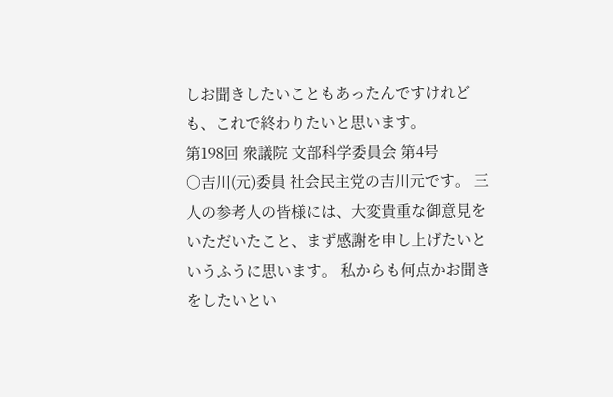しお聞きしたいこともあったんですけれども、これで終わりたいと思います。
第198回 衆議院 文部科学委員会 第4号
○吉川(元)委員 社会民主党の吉川元です。 三人の参考人の皆様には、大変貴重な御意見をいただいたこと、まず感謝を申し上げたいというふうに思います。 私からも何点かお聞きをしたいとい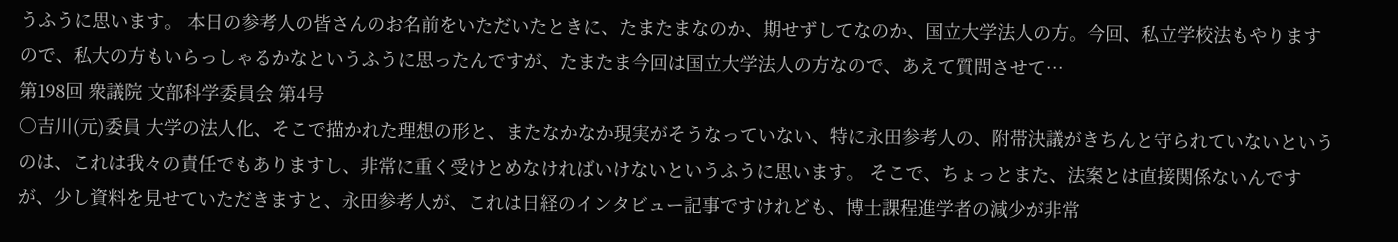うふうに思います。 本日の参考人の皆さんのお名前をいただいたときに、たまたまなのか、期せずしてなのか、国立大学法人の方。今回、私立学校法もやりますので、私大の方もいらっしゃるかなというふうに思ったんですが、たまたま今回は国立大学法人の方なので、あえて質問させて…
第198回 衆議院 文部科学委員会 第4号
○吉川(元)委員 大学の法人化、そこで描かれた理想の形と、またなかなか現実がそうなっていない、特に永田参考人の、附帯決議がきちんと守られていないというのは、これは我々の責任でもありますし、非常に重く受けとめなければいけないというふうに思います。 そこで、ちょっとまた、法案とは直接関係ないんですが、少し資料を見せていただきますと、永田参考人が、これは日経のインタビュー記事ですけれども、博士課程進学者の減少が非常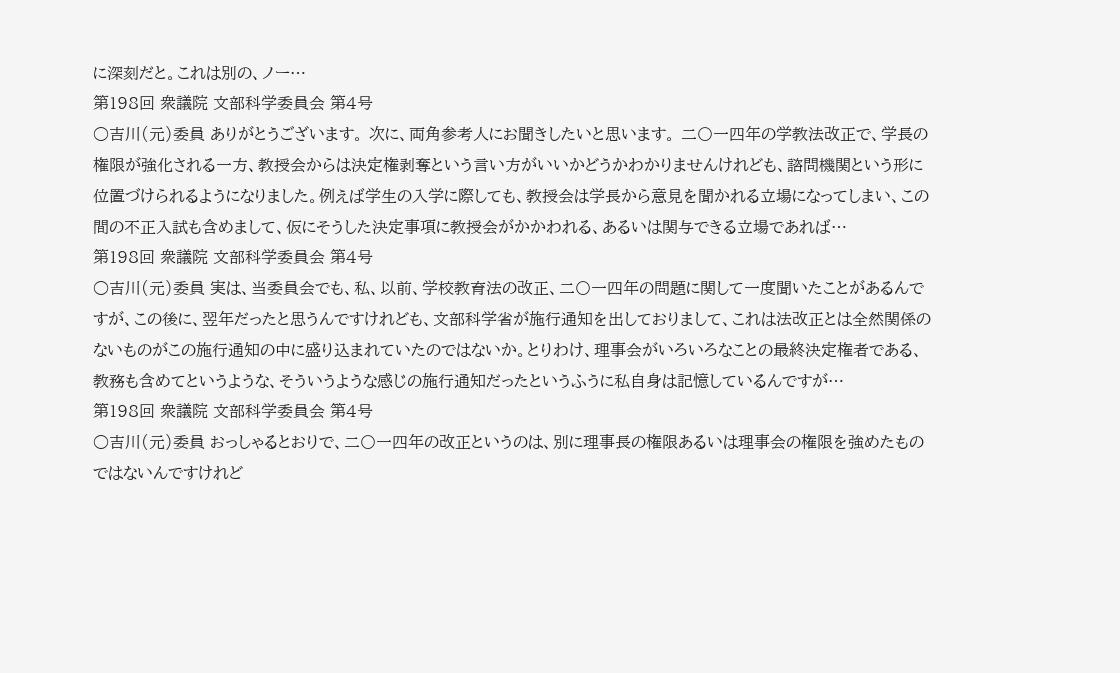に深刻だと。これは別の、ノー…
第198回 衆議院 文部科学委員会 第4号
○吉川(元)委員 ありがとうございます。 次に、両角参考人にお聞きしたいと思います。 二〇一四年の学教法改正で、学長の権限が強化される一方、教授会からは決定権剥奪という言い方がいいかどうかわかりませんけれども、諮問機関という形に位置づけられるようになりました。例えば学生の入学に際しても、教授会は学長から意見を聞かれる立場になってしまい、この間の不正入試も含めまして、仮にそうした決定事項に教授会がかかわれる、あるいは関与できる立場であれば…
第198回 衆議院 文部科学委員会 第4号
○吉川(元)委員 実は、当委員会でも、私、以前、学校教育法の改正、二〇一四年の問題に関して一度聞いたことがあるんですが、この後に、翌年だったと思うんですけれども、文部科学省が施行通知を出しておりまして、これは法改正とは全然関係のないものがこの施行通知の中に盛り込まれていたのではないか。とりわけ、理事会がいろいろなことの最終決定権者である、教務も含めてというような、そういうような感じの施行通知だったというふうに私自身は記憶しているんですが…
第198回 衆議院 文部科学委員会 第4号
○吉川(元)委員 おっしゃるとおりで、二〇一四年の改正というのは、別に理事長の権限あるいは理事会の権限を強めたものではないんですけれど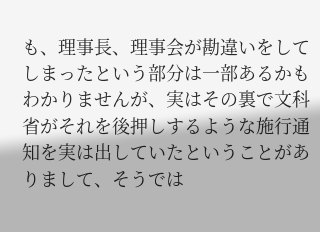も、理事長、理事会が勘違いをしてしまったという部分は一部あるかもわかりませんが、実はその裏で文科省がそれを後押しするような施行通知を実は出していたということがありまして、そうでは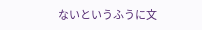ないというふうに文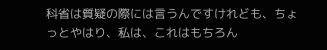科省は質疑の際には言うんですけれども、ちょっとやはり、私は、これはもちろん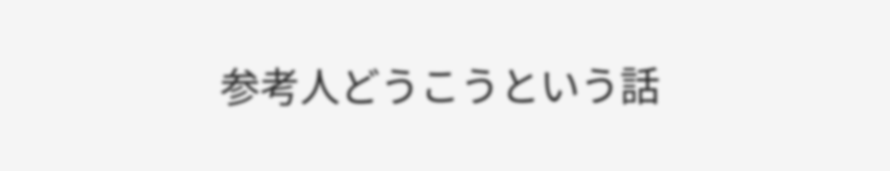参考人どうこうという話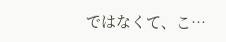ではなくて、こ…